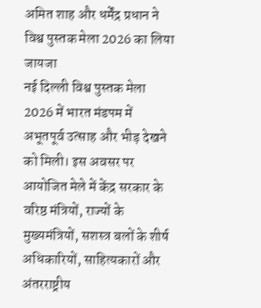अमित शाह और धर्मेंद्र प्रधान ने विश्व पुस्तक मेला 2026 का लिया जायजा
नई दिल्ली विश्व पुस्तक मेला 2026 में भारत मंडपम में अभूतपूर्व उत्साह और भीड़ देखने को मिली। इस अवसर पर आयोजित मेले में केंद्र सरकार के वरिष्ठ मंत्रियों, राज्यों के मुख्यमंत्रियों, सशस्त्र बलों के शीर्ष अधिकारियों, साहित्यकारों और अंतरराष्ट्रीय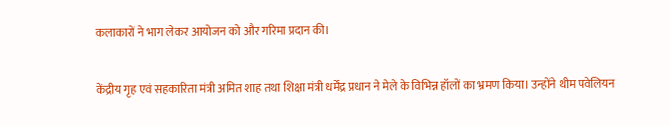कलाकारों ने भाग लेकर आयोजन को और गरिमा प्रदान की।

केंद्रीय गृह एवं सहकारिता मंत्री अमित शाह तथा शिक्षा मंत्री धर्मेंद्र प्रधान ने मेले के विभिन्न हॉलों का भ्रमण किया। उन्होंने थीम पवेलियन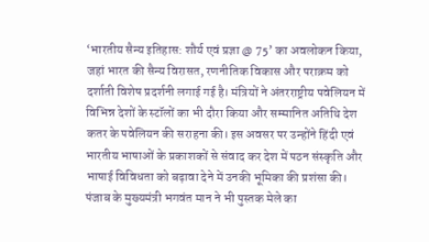‘भारतीय सैन्य इतिहास: शौर्य एवं प्रज्ञा @ 75’ का अवलोकन किया, जहां भारत की सैन्य विरासत, रणनीतिक विकास और पराक्रम को दर्शाती विशेष प्रदर्शनी लगाई गई है। मंत्रियों ने अंतरराष्ट्रीय पवेलियन में विभिन्न देशों के स्टॉलों का भी दौरा किया और सम्मानित अतिथि देश कतर के पवेलियन की सराहना की। इस अवसर पर उन्होंने हिंदी एवं भारतीय भाषाओं के प्रकाशकों से संवाद कर देश में पठन संस्कृति और भाषाई विविधता को बढ़ावा देने में उनकी भूमिका की प्रशंसा की। पंजाब के मुख्यमंत्री भगवंत मान ने भी पुस्तक मेले का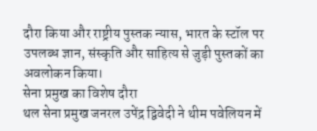दौरा किया और राष्ट्रीय पुस्तक न्यास, भारत के स्टॉल पर उपलब्ध ज्ञान, संस्कृति और साहित्य से जुड़ी पुस्तकों का अवलोकन किया।
सेना प्रमुख का विशेष दौरा
थल सेना प्रमुख जनरल उपेंद्र द्विवेदी ने थीम पवेलियन में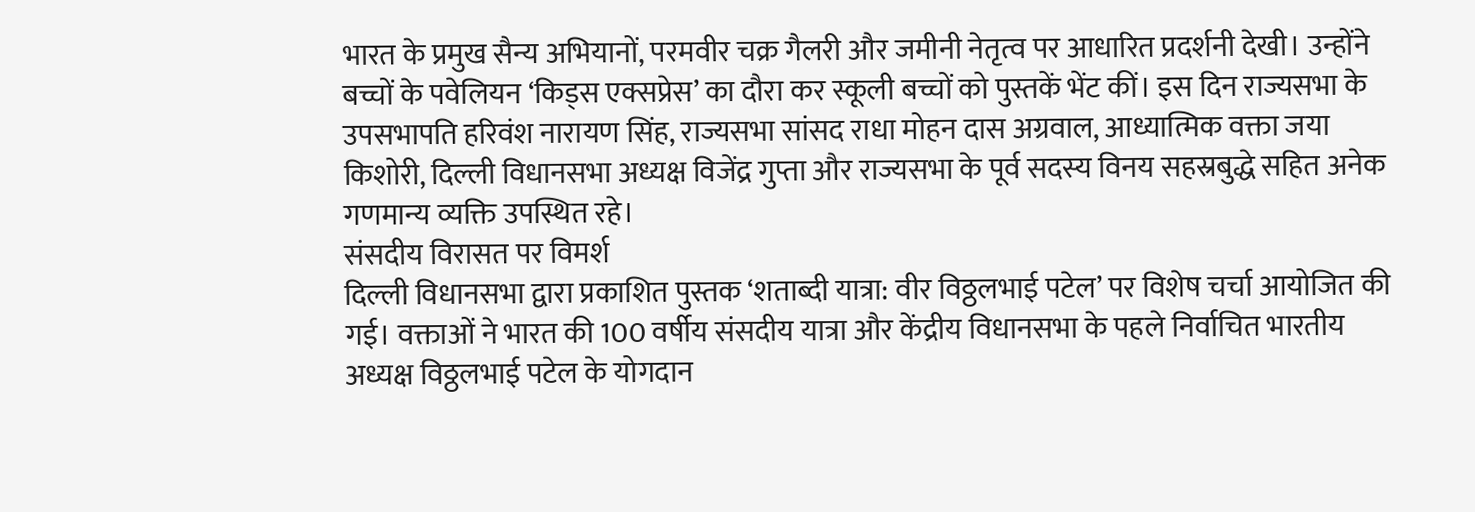भारत के प्रमुख सैन्य अभियानों, परमवीर चक्र गैलरी और जमीनी नेतृत्व पर आधारित प्रदर्शनी देखी। उन्होंने बच्चों के पवेलियन ‘किड्स एक्सप्रेस’ का दौरा कर स्कूली बच्चों को पुस्तकें भेंट कीं। इस दिन राज्यसभा के उपसभापति हरिवंश नारायण सिंह, राज्यसभा सांसद राधा मोहन दास अग्रवाल, आध्यात्मिक वक्ता जया किशोरी, दिल्ली विधानसभा अध्यक्ष विजेंद्र गुप्ता और राज्यसभा के पूर्व सदस्य विनय सहस्रबुद्धे सहित अनेक गणमान्य व्यक्ति उपस्थित रहे।
संसदीय विरासत पर विमर्श
दिल्ली विधानसभा द्वारा प्रकाशित पुस्तक ‘शताब्दी यात्रा: वीर विठ्ठलभाई पटेल’ पर विशेष चर्चा आयोजित की गई। वक्ताओं ने भारत की 100 वर्षीय संसदीय यात्रा और केंद्रीय विधानसभा के पहले निर्वाचित भारतीय अध्यक्ष विठ्ठलभाई पटेल के योगदान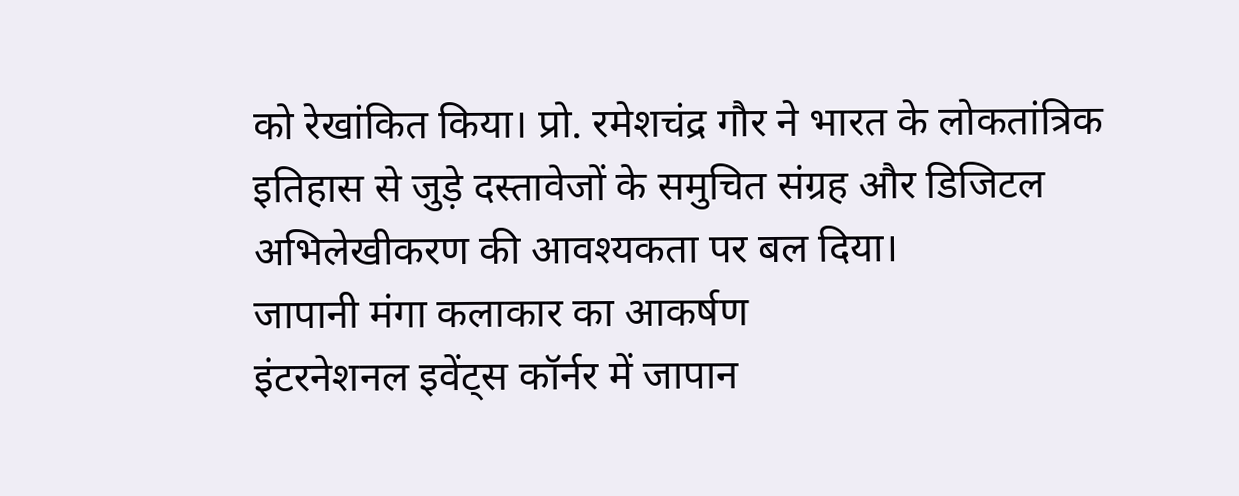को रेखांकित किया। प्रो. रमेशचंद्र गौर ने भारत के लोकतांत्रिक इतिहास से जुड़े दस्तावेजों के समुचित संग्रह और डिजिटल अभिलेखीकरण की आवश्यकता पर बल दिया।
जापानी मंगा कलाकार का आकर्षण
इंटरनेशनल इवेंट्स कॉर्नर में जापान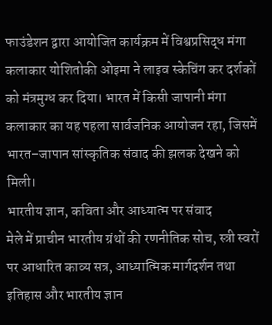फाउंडेशन द्वारा आयोजित कार्यक्रम में विश्वप्रसिद्ध मंगा कलाकार योशितोकी ओइमा ने लाइव स्केचिंग कर दर्शकों को मंत्रमुग्ध कर दिया। भारत में किसी जापानी मंगा कलाकार का यह पहला सार्वजनिक आयोजन रहा, जिसमें भारत–जापान सांस्कृतिक संवाद की झलक देखने को मिली।
भारतीय ज्ञान, कविता और आध्यात्म पर संवाद
मेले में प्राचीन भारतीय ग्रंथों की रणनीतिक सोच, स्त्री स्वरों पर आधारित काव्य सत्र, आध्यात्मिक मार्गदर्शन तथा इतिहास और भारतीय ज्ञान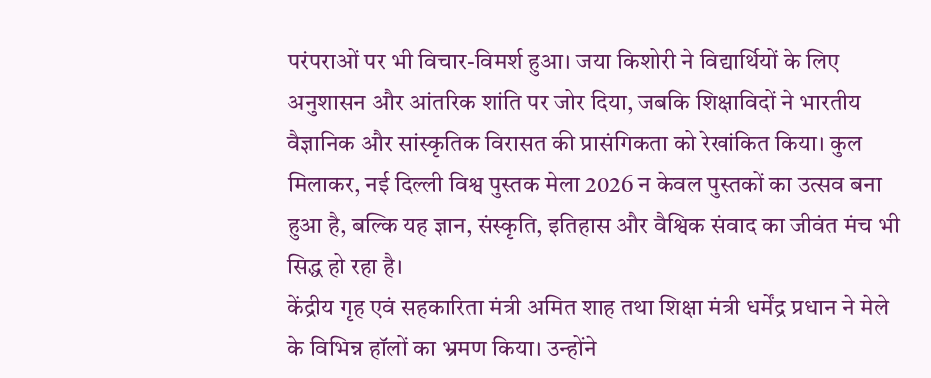परंपराओं पर भी विचार-विमर्श हुआ। जया किशोरी ने विद्यार्थियों के लिए अनुशासन और आंतरिक शांति पर जोर दिया, जबकि शिक्षाविदों ने भारतीय वैज्ञानिक और सांस्कृतिक विरासत की प्रासंगिकता को रेखांकित किया। कुल मिलाकर, नई दिल्ली विश्व पुस्तक मेला 2026 न केवल पुस्तकों का उत्सव बना हुआ है, बल्कि यह ज्ञान, संस्कृति, इतिहास और वैश्विक संवाद का जीवंत मंच भी सिद्ध हो रहा है।
केंद्रीय गृह एवं सहकारिता मंत्री अमित शाह तथा शिक्षा मंत्री धर्मेंद्र प्रधान ने मेले के विभिन्न हॉलों का भ्रमण किया। उन्होंने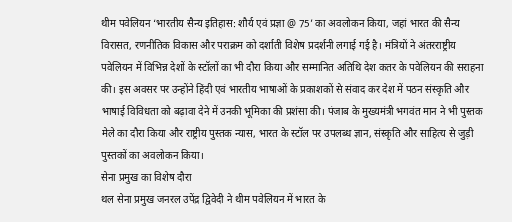थीम पवेलियन ‘भारतीय सैन्य इतिहास: शौर्य एवं प्रज्ञा @ 75’ का अवलोकन किया, जहां भारत की सैन्य विरासत, रणनीतिक विकास और पराक्रम को दर्शाती विशेष प्रदर्शनी लगाई गई है। मंत्रियों ने अंतरराष्ट्रीय पवेलियन में विभिन्न देशों के स्टॉलों का भी दौरा किया और सम्मानित अतिथि देश कतर के पवेलियन की सराहना की। इस अवसर पर उन्होंने हिंदी एवं भारतीय भाषाओं के प्रकाशकों से संवाद कर देश में पठन संस्कृति और भाषाई विविधता को बढ़ावा देने में उनकी भूमिका की प्रशंसा की। पंजाब के मुख्यमंत्री भगवंत मान ने भी पुस्तक मेले का दौरा किया और राष्ट्रीय पुस्तक न्यास, भारत के स्टॉल पर उपलब्ध ज्ञान, संस्कृति और साहित्य से जुड़ी पुस्तकों का अवलोकन किया।
सेना प्रमुख का विशेष दौरा
थल सेना प्रमुख जनरल उपेंद्र द्विवेदी ने थीम पवेलियन में भारत के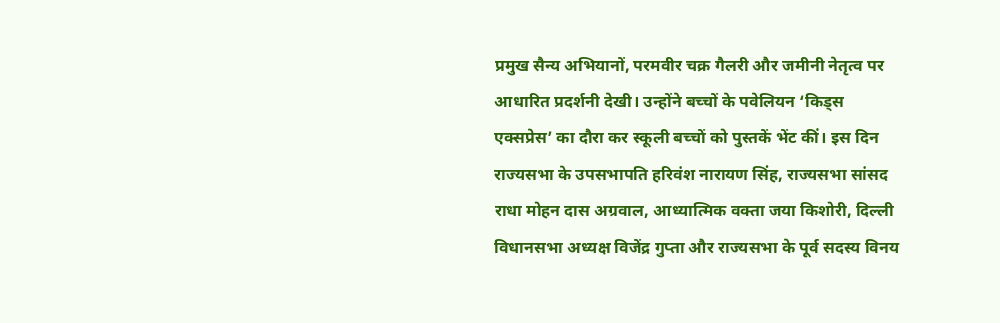प्रमुख सैन्य अभियानों, परमवीर चक्र गैलरी और जमीनी नेतृत्व पर आधारित प्रदर्शनी देखी। उन्होंने बच्चों के पवेलियन ‘किड्स एक्सप्रेस’ का दौरा कर स्कूली बच्चों को पुस्तकें भेंट कीं। इस दिन राज्यसभा के उपसभापति हरिवंश नारायण सिंह, राज्यसभा सांसद राधा मोहन दास अग्रवाल, आध्यात्मिक वक्ता जया किशोरी, दिल्ली विधानसभा अध्यक्ष विजेंद्र गुप्ता और राज्यसभा के पूर्व सदस्य विनय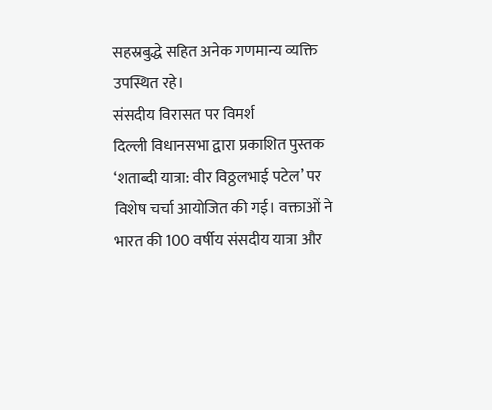सहस्रबुद्धे सहित अनेक गणमान्य व्यक्ति उपस्थित रहे।
संसदीय विरासत पर विमर्श
दिल्ली विधानसभा द्वारा प्रकाशित पुस्तक ‘शताब्दी यात्रा: वीर विठ्ठलभाई पटेल’ पर विशेष चर्चा आयोजित की गई। वक्ताओं ने भारत की 100 वर्षीय संसदीय यात्रा और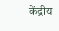केंद्रीय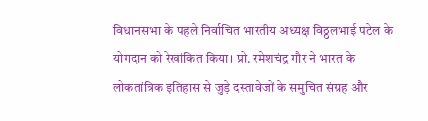विधानसभा के पहले निर्वाचित भारतीय अध्यक्ष विठ्ठलभाई पटेल के योगदान को रेखांकित किया। प्रो. रमेशचंद्र गौर ने भारत के लोकतांत्रिक इतिहास से जुड़े दस्तावेजों के समुचित संग्रह और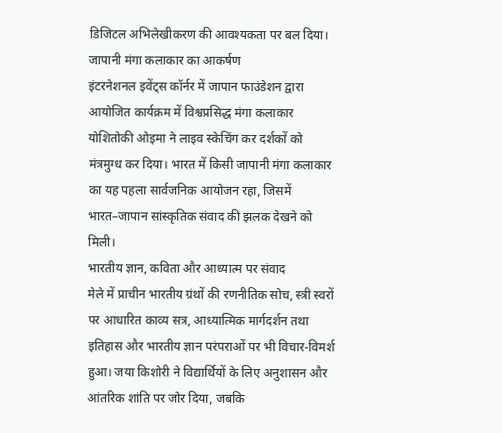डिजिटल अभिलेखीकरण की आवश्यकता पर बल दिया।
जापानी मंगा कलाकार का आकर्षण
इंटरनेशनल इवेंट्स कॉर्नर में जापान फाउंडेशन द्वारा आयोजित कार्यक्रम में विश्वप्रसिद्ध मंगा कलाकार योशितोकी ओइमा ने लाइव स्केचिंग कर दर्शकों को मंत्रमुग्ध कर दिया। भारत में किसी जापानी मंगा कलाकार का यह पहला सार्वजनिक आयोजन रहा, जिसमें भारत–जापान सांस्कृतिक संवाद की झलक देखने को मिली।
भारतीय ज्ञान, कविता और आध्यात्म पर संवाद
मेले में प्राचीन भारतीय ग्रंथों की रणनीतिक सोच, स्त्री स्वरों पर आधारित काव्य सत्र, आध्यात्मिक मार्गदर्शन तथा इतिहास और भारतीय ज्ञान परंपराओं पर भी विचार-विमर्श हुआ। जया किशोरी ने विद्यार्थियों के लिए अनुशासन और आंतरिक शांति पर जोर दिया, जबकि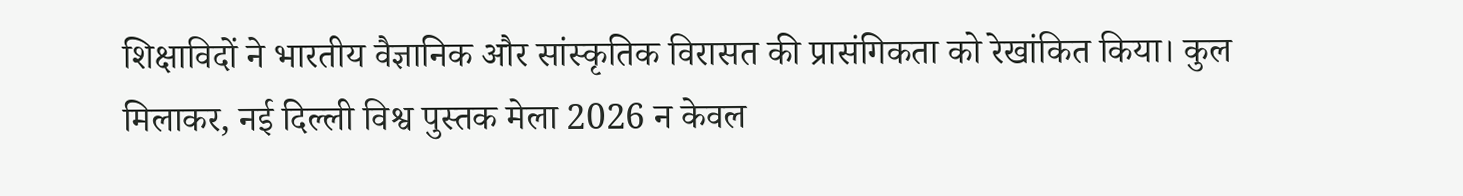शिक्षाविदों ने भारतीय वैज्ञानिक और सांस्कृतिक विरासत की प्रासंगिकता को रेखांकित किया। कुल मिलाकर, नई दिल्ली विश्व पुस्तक मेला 2026 न केवल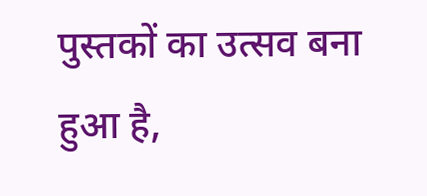पुस्तकों का उत्सव बना हुआ है,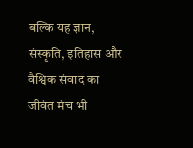बल्कि यह ज्ञान, संस्कृति, इतिहास और वैश्विक संवाद का जीवंत मंच भी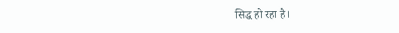सिद्ध हो रहा है।